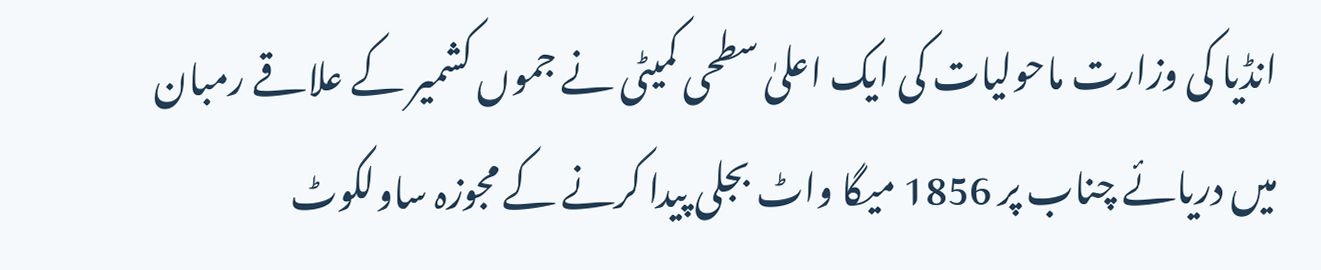انڈیا کی وزارت ماحولیات کی ایک اعلیٰ سطحی کمیٹی نے جموں کشمیر کے علاقے رمبان میں دریائے چناب پر 1856 میگا واٹ بجلی پیدا کرنے کے مجوزہ ساولکوٹ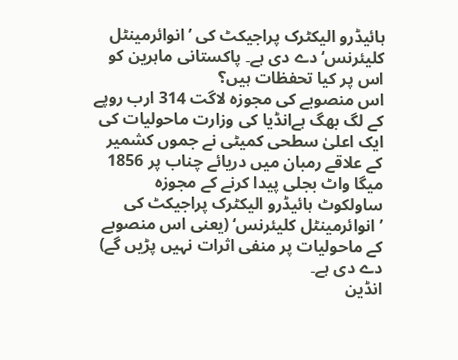ہائیڈرو الیکٹرک پراجیکٹ کی ’انوائرمینٹل کلیئرنس‘ دے دی ہے۔ پاکستانی ماہرین کو اس پر کیا تحفظات ہیں؟
اس منصوبے کی مجوزہ لاگت 314 ارب روپے کے لگ بھگ ہےانڈیا کی وزارت ماحولیات کی ایک اعلیٰ سطحی کمیٹی نے جموں کشمیر کے علاقے رمبان میں دریائے چناب پر 1856 میگا واٹ بجلی پیدا کرنے کے مجوزہ ساولکوٹ ہائیڈرو الیکٹرک پراجیکٹ کی ’انوائرمینٹل کلیئرنس‘ (یعنی اس منصوبے کے ماحولیات پر منفی اثرات نہیں پڑیں گے) دے دی ہے۔
انڈین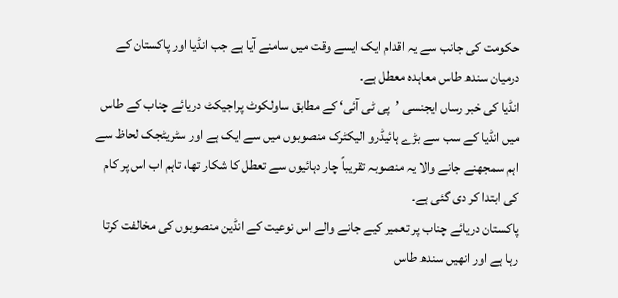حکومت کی جانب سے یہ اقدام ایک ایسے وقت میں سامنے آیا ہے جب انڈیا اور پاکستان کے درمیان سندھ طاس معاہدہ معطل ہے۔
انڈیا کی خبر رساں ایجنسی ’پی ٹی آئی‘ کے مطابق ساولکوٹ پراجیکٹ دریائے چناب کے طاس میں انڈیا کے سب سے بڑے ہائیڈرو الیکٹرک منصوبوں میں سے ایک ہے اور سٹریٹجک لحاظ سے اہم سمجھنے جانے والا یہ منصوبہ تقریباً چار دہائیوں سے تعطل کا شکار تھا، تاہم اب اس پر کام کی ابتدا کر دی گئی ہے۔
پاکستان دریائے چناب پر تعمیر کیے جانے والے اس نوعیت کے انڈین منصوبوں کی مخالفت کرتا رہا ہے اور انھیں سندھ طاس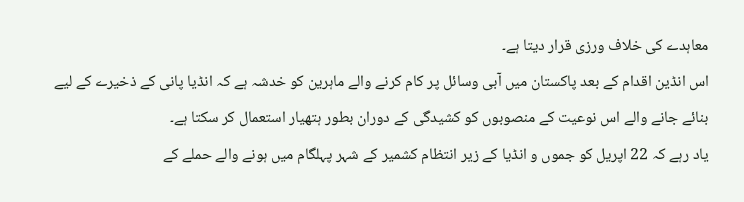معاہدے کی خلاف ورزی قرار دیتا ہے۔
اس انڈین اقدام کے بعد پاکستان میں آبی وسائل پر کام کرنے والے ماہرین کو خدشہ ہے کہ انڈیا پانی کے ذخیرے کے لیے بنائے جانے والے اس نوعیت کے منصوبوں کو کشیدگی کے دوران بطور ہتھیار استعمال کر سکتا ہے۔
یاد رہے کہ 22 اپریل کو جموں و انڈیا کے زیر انتظام کشمیر کے شہر پہلگام میں ہونے والے حملے کے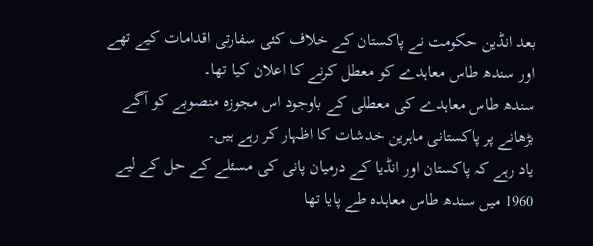بعد انڈین حکومت نے پاکستان کے خلاف کئی سفارتی اقدامات کیے تھے اور سندھ طاس معاہدے کو معطل کرنے کا اعلان کیا تھا۔
سندھ طاس معاہدے کی معطلی کے باوجود اس مجوزہ منصوبے کو آگے بڑھانے پر پاکستانی ماہرین خدشات کا اظہار کر رہے ہیں۔
یاد رہے کہ پاکستان اور انڈیا کے درمیان پانی کی مسئلے کے حل کے لیے 1960 میں سندھ طاس معاہدہ طے پایا تھا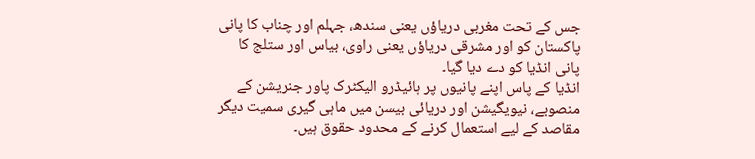جس کے تحت مغربی دریاؤں یعنی سندھ، جہلم اور چناب کا پانی پاکستان کو اور مشرقی دریاؤں یعنی راوی، بیاس اور ستلج کا پانی انڈیا کو دے دیا گیا۔
انڈیا کے پاس اپنے پانیوں پر ہائیڈرو الیکٹرک پاور جنریشن کے منصوبے، نیویگیشن اور دریائی بیسن میں ماہی گیری سمیت دیگر مقاصد کے لیے استعمال کرنے کے محدود حقوق ہیں۔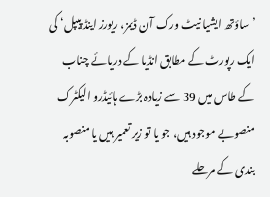’ساؤتھ ایشیا نیٹ ورک آن ڈیمز، ریورز اینڈ پیپل‘ کی ایک رپورٹ کے مطابق انڈیا کے دریائے چناب کے طاس میں 39 سے زیادہ بڑے ہائیڈرو الیکٹرک منصوبے موجود ہیں، جو یا تو زیر تعمیر ہیں یا منصوبہ بندی کے مرحلے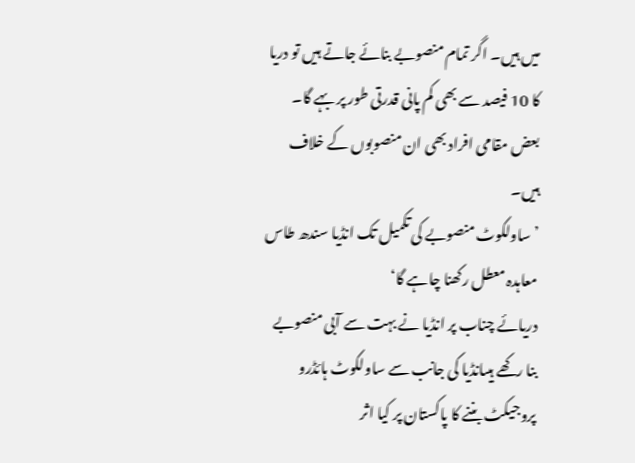میں ہیں۔ اگر تمام منصوبے بنائے جاتے ہیں تو دریا کا 10 فیصد سے بھی کم پانی قدرتی طور پر بہے گا۔
بعض مقامی افراد بھی ان منصوبوں کے خلاف ہیں۔
’ساولکوٹ منصوبے کی تکمیل تک انڈیا سندھ طاس معاہدہ معطل رکھنا چاہے گا‘
دریائے چناب پر انڈیا نے بہت سے آبی منصوبے بنا رکھے ہیںانڈیا کی جانب سے ساولکوٹ ہائڈرو پروجیکٹ بننے کا پاکستان پر کیا اثر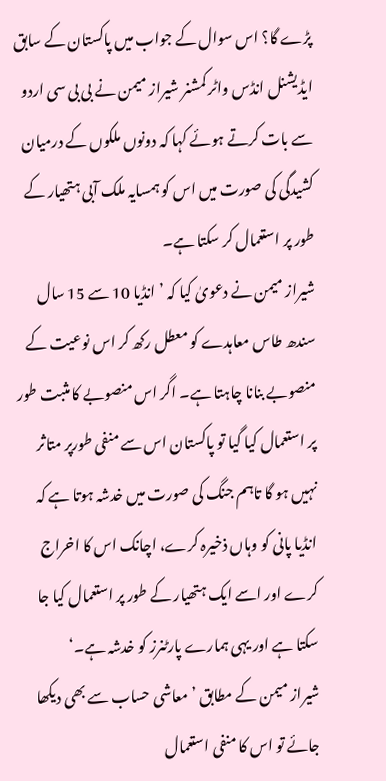پڑے گا؟ اس سوال کے جواب میں پاکستان کے سابق ایڈیشنل انڈس واٹر کمشنر شیراز میمن نے بی بی سی اردو سے بات کرتے ہوئے کہا کہ دونوں ملکوں کے درمیان کشیدگی کی صورت میں اس کو ہمسایہ ملک آبی ہتھیار کے طور پر استعمال کر سکتا ہے۔
شیراز میمن نے دعویٰ کیا کہ ’انڈیا 10 سے 15 سال سندھ طاس معاہدے کو معطل رکھ کر اس نوعیت کے منصوبے بنانا چاہتا ہے۔ اگر اس منصوبے کا مثبت طور پر استعمال کیا گیا تو پاکستان اس سے منفی طورپر متاثر نہیں ہو گا تاہم جنگ کی صورت میں خدشہ ہوتا ہے کہ انڈیا پانی کو وہاں ذخیرہ کرے، اچانک اس کا اخراج کرے اور اسے ایک ہتھیار کے طور پر استعمال کیا جا سکتا ہے اور یہی ہمارے پارٹنرز کو خدشہ ہے۔‘
شیراز میمن کے مطابق ’معاشی حساب سے بھی دیکھا جائے تو اس کا منفی استعمال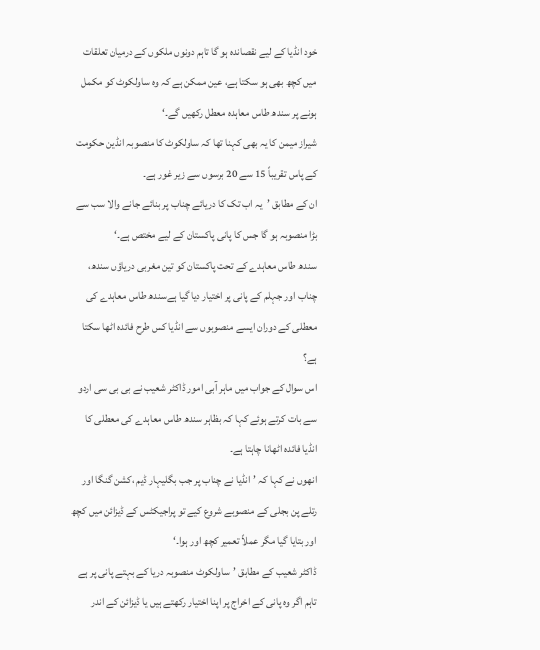خود انڈیا کے لیے نقصاندہ ہو گا تاہم دونوں ملکوں کے درمیان تعلقات میں کچھ بھی ہو سکتا ہے، عین ممکن ہے کہ وہ ساولکوٹ کو مکمل ہونے پر سندھ طاس معاہدہ معطل رکھیں گے۔‘
شیراز میمن کا یہ بھی کہنا تھا کہ ساولکوٹ کا منصوبہ انڈین حکومت کے پاس تقریباً 15 سے 20 برسوں سے زیر غور ہے۔
ان کے مطابق ’یہ اب تک کا دریائے چناب پر بنائے جانے والا سب سے بڑا منصوبہ ہو گا جس کا پانی پاکستان کے لیے مختص ہے۔‘
سندھ طاس معاہدے کے تحت پاکستان کو تین مغربی دریاؤں سندھ، چناب اور جہلم کے پانی پر اختیار دیا گیا ہےسندھ طاس معاہدے کی معطلی کے دوران ایسے منصوبوں سے انڈیا کس طرح فائدہ اٹھا سکتا ہے؟
اس سوال کے جواب میں ماہر آبی امور ڈاکٹر شعیب نے بی بی سی اردو سے بات کرتے ہوئے کہا کہ بظاہر سندھ طاس معاہدے کی معطلی کا انڈیا فائدہ اٹھانا چاہتا ہے۔
انھوں نے کہا کہ ’انڈیا نے چناب پر جب بگلیہار ڈیم ،کشن گنگا اور رتلے پن بجلی کے منصوبے شروع کیے تو پراجیکٹس کے ڈیزائن میں کچھ اور بتایا گیا مگر عملاً تعمیر کچھ اور ہوا۔‘
ڈاکٹر شعیب کے مطابق ’ساولکوٹ منصوبہ دریا کے بہتے پانی پر ہے تاہم اگر وہ پانی کے اخراج پر اپنا اختیار رکھتے ہیں یا ڈیزائن کے اندر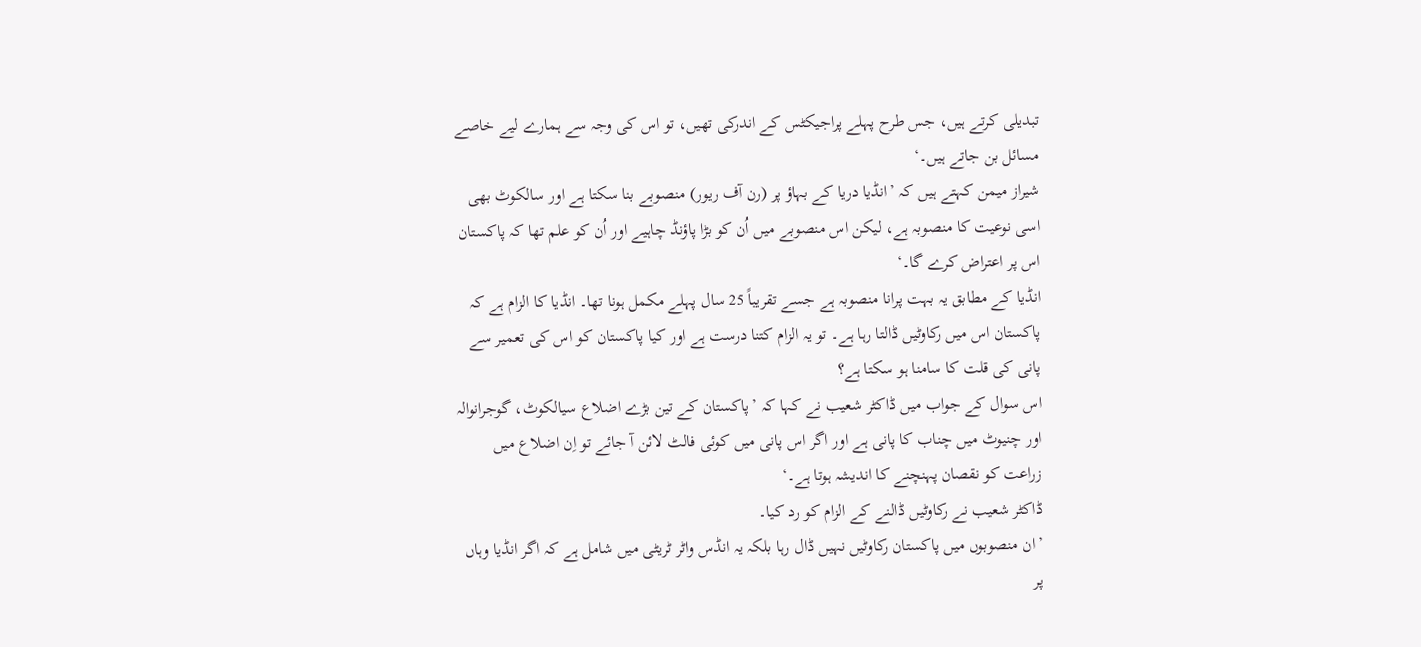تبدیلی کرتے ہیں، جس طرح پہلے پراجیکٹس کے اندرکی تھیں، تو اس کی وجہ سے ہمارے لیے خاصے مسائل بن جاتے ہیں۔‘
شیراز میمن کہتے ہیں کہ ’انڈیا دریا کے بہاؤ پر (رن آف ریور) منصوبے بنا سکتا ہے اور سالکوٹ بھی اسی نوعیت کا منصوبہ ہے، لیکن اس منصوبے میں اُن کو بڑا پاؤنڈ چاہیے اور اُن کو علم تھا کہ پاکستان اس پر اعتراض کرے گا۔‘
انڈیا کے مطابق یہ بہت پرانا منصوبہ ہے جسے تقریباً 25 سال پہلے مکمل ہونا تھا۔ انڈیا کا الزام ہے کہ پاکستان اس میں رکاوٹیں ڈالتا رہا ہے۔ تو یہ الزام کتنا درست ہے اور کیا پاکستان کو اس کی تعمیر سے پانی کی قلت کا سامنا ہو سکتا ہے؟
اس سوال کے جواب میں ڈاکٹر شعیب نے کہا کہ ’پاکستان کے تین بڑے اضلاع سیالکوٹ، گوجرانوالہ اور چنیوٹ میں چناب کا پانی ہے اور اگر اس پانی میں کوئی فالٹ لائن آ جائے تو اِن اضلاع میں زراعت کو نقصان پہنچنے کا اندیشہ ہوتا ہے۔‘
ڈاکٹر شعیب نے رکاوٹیں ڈالنے کے الزام کو رد کیا۔
’ان منصوبوں میں پاکستان رکاوٹیں نہیں ڈال رہا بلکہ یہ انڈس واٹر ٹریٹی میں شامل ہے کہ اگر انڈیا وہاں پر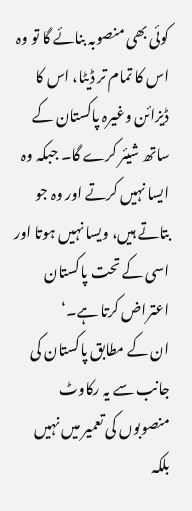کوئی بھی منصوبہ بنائے گا تو وہ اس کا تمام تر ڈیٹا، اس کا ڈیزائن وغیرہ پاکستان کے ساتھ شیئر کرے گا۔ جبکہ وہ ایسا نہیں کرتے اور وہ جو بتاتے ہیں، ویسا نہیں ہوتا اور اسی کے تحت پاکستان اعتراض کرتا ہے۔‘
ان کے مطابق پاکستان کی جانب سے یہ رکاوٹ منصوبوں کی تعمیر میں نہیں بلکہ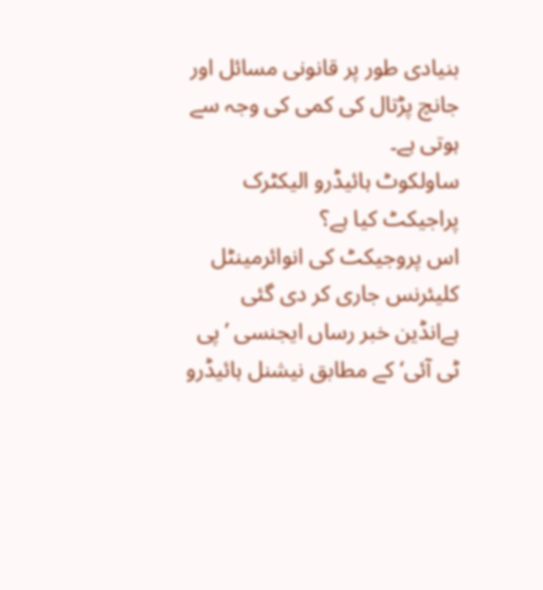بنیادی طور پر قانونی مسائل اور جانچ پڑتال کی کمی کی وجہ سے ہوتی ہے۔
ساولکوٹ ہائیڈرو الیکٹرک پراجیکٹ کیا ہے؟
اس پروجیکٹ کی انوائرمینٹل کلیئرنس جاری کر دی گئی ہےانڈین خبر رساں ایجنسی ’پی ٹی آئی‘ کے مطابق نیشنل ہائیڈرو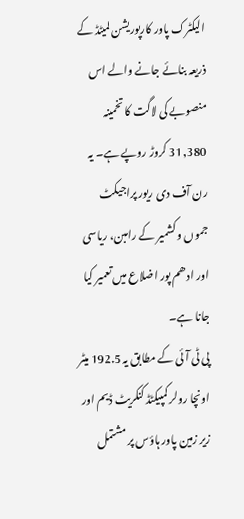الیکٹرک پاور کارپوریشن لمیٹڈ کے ذریعہ بنائے جانے والے اس منصوبے کی لاگت کا تخمینہ 31,380 کروڑ روپے ہے۔ یہ رن آف دی ریور پراجیکٹ جموں و کشمیر کے رامبن، ریاسی اور ادھم پور اضلاع میں تعمیر کیا جانا ہے۔
پی ٹی آئی کے مطابق یہ 192.5 میٹر اونچا رولر کمپیکٹڈ کنکریٹ ڈیم اور زیر زمین پاور ہاؤس پر مشتمل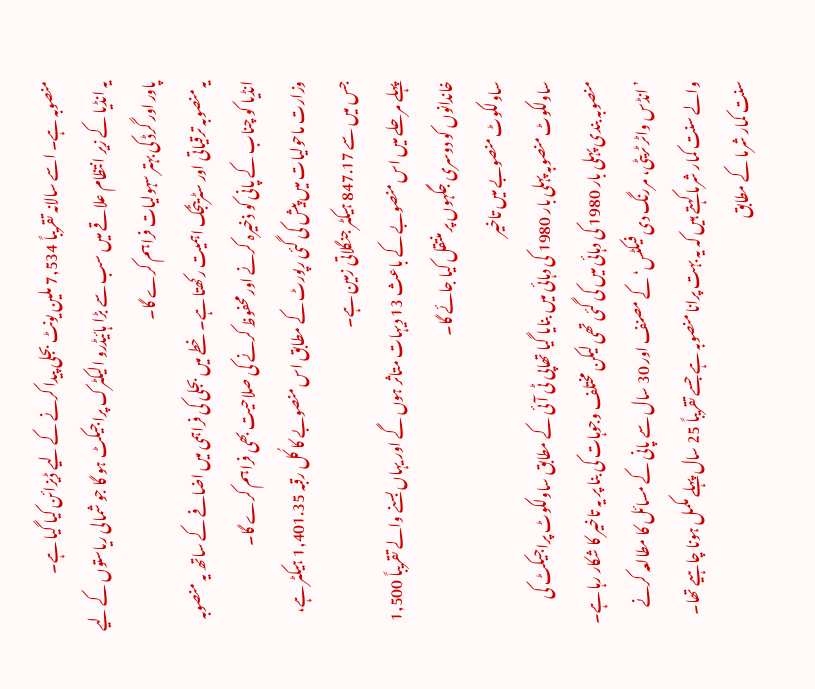منصوبہ ہے۔ اسے سالانہ تقریباً 7,534 ملین یونٹ بجلی پیدا کرنے کے لیے ڈیزائن کیا گیا ہے۔
یہ انڈیا کے زیر انتظام علاقے میں سب سے بڑا ہائیڈرو الیکٹرک پراجیکٹ ہو گا جو شمالی ریاستوں کے لیے پاور اور گرڈ کی بہتر سہولیات فراہم کرے گا۔
یہ منصوبہ ترقیاتی اور سٹریٹجک اہمیت رکھتا ہے۔ خطے میں بجلی کی فراہمی میں اضافے کے ساتھ یہ منصوبہ انڈیا کو چناب کے پانی کو ذخیرہ کرنے اور محفوظ کرنے کی صلاحیت بھی فراہم کرے گا۔
وزارت ماحولیات میں پیش کی گئی رپورٹ کے مطابق اس منصوبے کا کُل رقبہ 1,401.35 ہیکٹر ہے، جس میں سے 847.17 ہیکٹر جنگلاتی زمین ہے۔
پہلے مرحلے میں اس منصوبے کے باعث 13 دیہات متاثر ہوں گے اور یہاں بسنے والے تقریباً 1,500 خاندانوں کو دوسری جگہوں پر منتقل کیا جائے گا۔
ساولکوٹ منصوبے میں تاخیر
ساولکوٹ منصوبہ پہلی بار 1980 کی دہائی میں بنایا گیا تھاپی ٹی آئی کے مطابق ساولکوٹ پراجیکٹ کی منصوبہ بندی پہلی بار 1980 کی دہائی میں کی گئی تھی لیکن مختلف وجوہات کی بنا پر یہ تاخیر کا شکار رہا ہے۔
’انڈس واٹر ٹریٹی، مررنگ دی فیکٹس‘ کے مصنف اور 30 سال سے پانی کے مسائل کا مطالعہ کرنے والے سنت کمار شرما کہتے ہیں کہ یہ بہت پرانا منصوبہ ہے جسے تقریباً 25 سال پہلے مکمل ہونا چاہیے تھا۔
سنت کمار شرما کے مطابق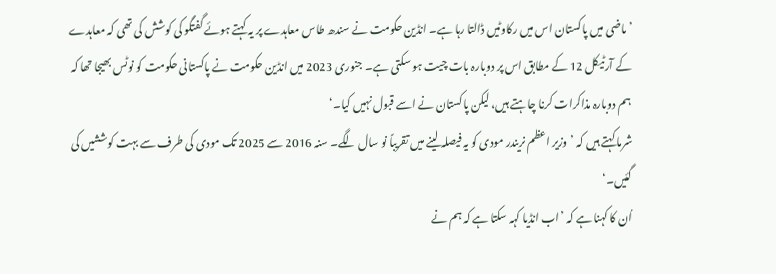’ماضی میں پاکستان اس میں رکاوٹیں ڈالتا رہا ہے۔ انڈین حکومت نے سندھ طاس معاہدے پر یہ کہتے ہوئے گفتگو کی کوشش کی تھی کہ معاہدے کے آرٹیکل 12 کے مطابق اس پر دوبارہ بات چیت ہو سکتی ہے۔ جنوری 2023 میں انڈین حکومت نے پاکستانی حکومت کو نوٹس بھیجا تھا کہ ہم دوبارہ مذاکرات کرنا چاہتے ہیں، لیکن پاکستان نے اسے قبول نہیں کیا۔‘
شرما کہتے ہیں کہ ’وزیر اعظم نریندر مودی کو یہ فیصلہ لینے میں تقریباً نو سال لگے۔ سنہ 2016 سے 2025 تک مودی کی طرف سے بہت کوششیں کی گئیں۔‘
اُن کا کہنا ہے کہ ’اب انڈیا کہہ سکتا ہے کہ ہم نے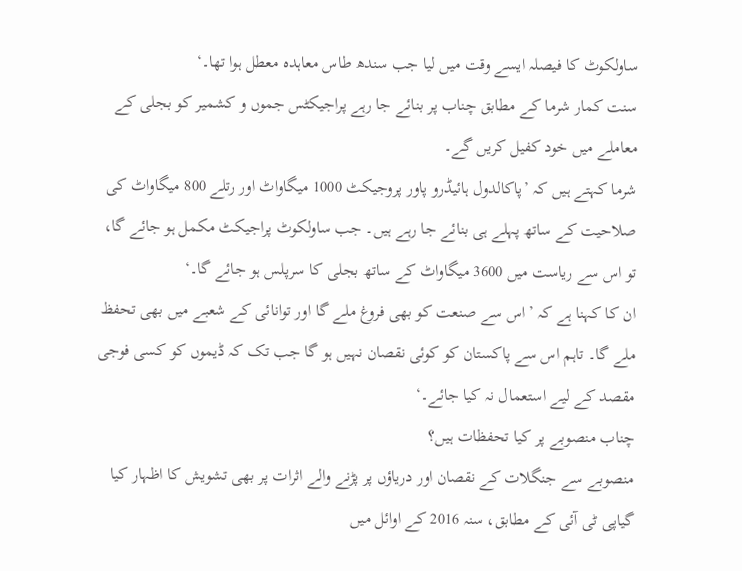ساولکوٹ کا فیصلہ ایسے وقت میں لیا جب سندھ طاس معاہدہ معطل ہوا تھا۔‘
سنت کمار شرما کے مطابق چناب پر بنائے جا رہے پراجیکٹس جموں و کشمیر کو بجلی کے معاملے میں خود کفیل کریں گے۔
شرما کہتے ہیں کہ ’پاکالدول ہائیڈرو پاور پروجیکٹ 1000 میگاواٹ اور رتلے 800 میگاواٹ کی صلاحیت کے ساتھ پہلے ہی بنائے جا رہے ہیں۔ جب ساولکوٹ پراجیکٹ مکمل ہو جائے گا، تو اس سے ریاست میں 3600 میگاواٹ کے ساتھ بجلی کا سرپلس ہو جائے گا۔‘
ان کا کہنا ہے کہ ’اس سے صنعت کو بھی فروغ ملے گا اور توانائی کے شعبے میں بھی تحفظ ملے گا۔ تاہم اس سے پاکستان کو کوئی نقصان نہیں ہو گا جب تک کہ ڈیموں کو کسی فوجی مقصد کے لیے استعمال نہ کیا جائے۔‘
چناب منصوبے پر کیا تحفظات ہیں؟
منصوبے سے جنگلات کے نقصان اور دریاؤں پر پڑنے والے اثرات پر بھی تشویش کا اظہار کیا گیاپی ٹی آئی کے مطابق، سنہ 2016 کے اوائل میں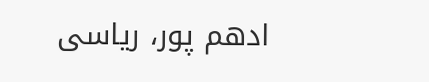ادھم پور، ریاسی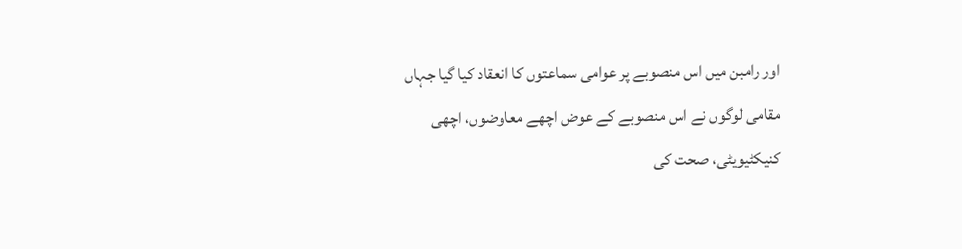اور رامبن میں اس منصوبے پر عوامی سماعتوں کا انعقاد کیا گیا جہاں مقامی لوگوں نے اس منصوبے کے عوض اچھے معاوضوں، اچھی کنیکٹیویٹی، صحت کی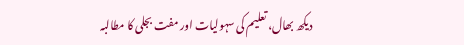دیکھ بھال، تعلیم کی سہولیات اور مفت بجلی کا مطالبہ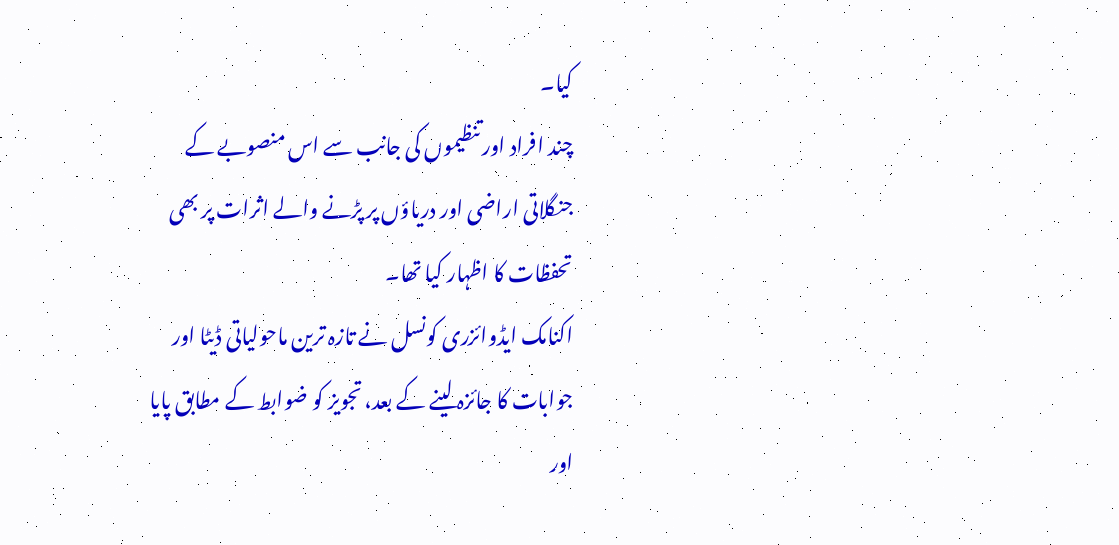کیا۔
چند افراد اور تنظیموں کی جانب سے اس منصوبے کے جنگلاتی اراضی اور دریاؤں پر پڑنے والے اثرات پر بھی تحفظات کا اظہار کیا تھا۔
اکنامک ایڈوائزری کونسل نے تازہ ترین ماحولیاتی ڈیٹا اور جوابات کا جائزہ لینے کے بعد، تجویز کو ضوابط کے مطابق پایا اور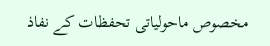مخصوص ماحولیاتی تحفظات کے نفاذ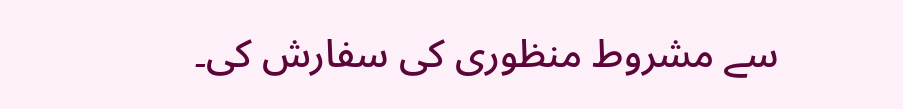سے مشروط منظوری کی سفارش کی۔